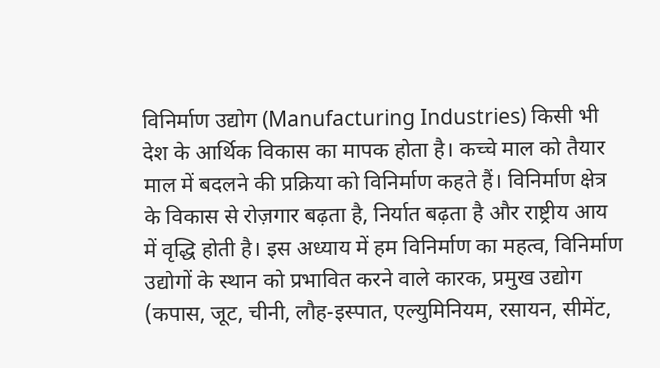विनिर्माण उद्योग (Manufacturing Industries) किसी भी देश के आर्थिक विकास का मापक होता है। कच्चे माल को तैयार माल में बदलने की प्रक्रिया को विनिर्माण कहते हैं। विनिर्माण क्षेत्र के विकास से रोज़गार बढ़ता है, निर्यात बढ़ता है और राष्ट्रीय आय में वृद्धि होती है। इस अध्याय में हम विनिर्माण का महत्व, विनिर्माण उद्योगों के स्थान को प्रभावित करने वाले कारक, प्रमुख उद्योग (कपास, जूट, चीनी, लौह-इस्पात, एल्युमिनियम, रसायन, सीमेंट,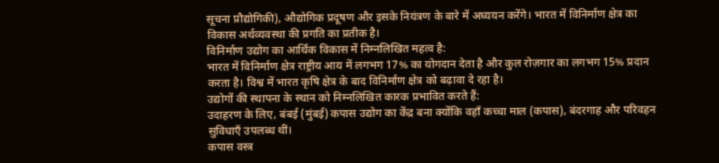सूचना प्रौद्योगिकी), औद्योगिक प्रदूषण और इसके नियंत्रण के बारे में अध्ययन करेंगे। भारत में विनिर्माण क्षेत्र का विकास अर्थव्यवस्था की प्रगति का प्रतीक है।
विनिर्माण उद्योग का आर्थिक विकास में निम्नलिखित महत्व है:
भारत में विनिर्माण क्षेत्र राष्ट्रीय आय में लगभग 17% का योगदान देता है और कुल रोज़गार का लगभग 15% प्रदान करता है। विश्व में भारत कृषि क्षेत्र के बाद विनिर्माण क्षेत्र को बढ़ावा दे रहा है।
उद्योगों की स्थापना के स्थान को निम्नलिखित कारक प्रभावित करते हैं:
उदाहरण के लिए, बंबई (मुंबई) कपास उद्योग का केंद्र बना क्योंकि वहाँ कच्चा माल (कपास), बंदरगाह और परिवहन सुविधाएँ उपलब्ध थीं।
कपास वस्त्र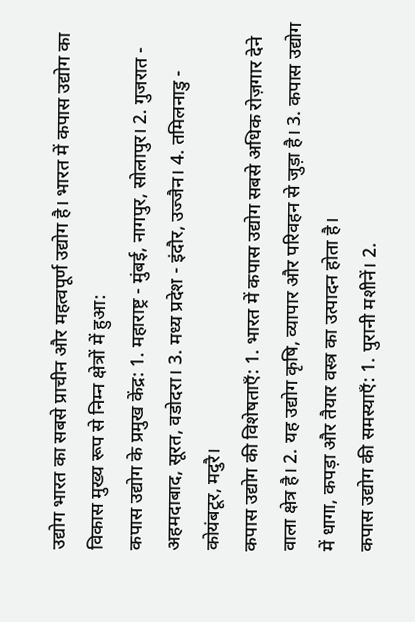उद्योग भारत का सबसे प्राचीन और महत्वपूर्ण उद्योग है। भारत में कपास उद्योग का विकास मुख्य रूप से निम्न क्षेत्रों में हुआ:
कपास उद्योग के प्रमुख केंद्र: 1. महाराष्ट्र - मुंबई, नागपुर, सोलापुर। 2. गुजरात - अहमदाबाद, सूरत, वडोदरा। 3. मध्य प्रदेश - इंदौर, उज्जैन। 4. तमिलनाडु - कोयंबटूर, मदुरै।
कपास उद्योग की विशेषताएँ: 1. भारत में कपास उद्योग सबसे अधिक रोज़गार देने वाला क्षेत्र है। 2. यह उद्योग कृषि, व्यापार और परिवहन से जुड़ा है। 3. कपास उद्योग में धागा, कपड़ा और तैयार वस्त्र का उत्पादन होता है।
कपास उद्योग की समस्याएँ: 1. पुरानी मशीनें। 2.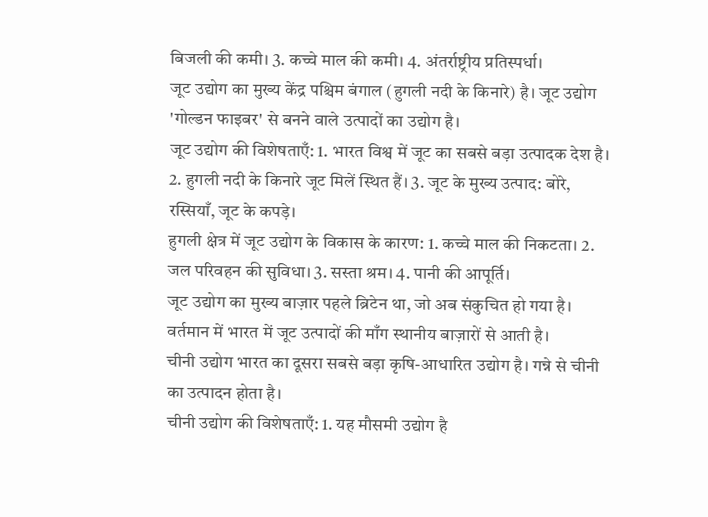बिजली की कमी। 3. कच्चे माल की कमी। 4. अंतर्राष्ट्रीय प्रतिस्पर्धा।
जूट उद्योग का मुख्य केंद्र पश्चिम बंगाल (हुगली नदी के किनारे) है। जूट उद्योग 'गोल्डन फाइबर' से बनने वाले उत्पादों का उद्योग है।
जूट उद्योग की विशेषताएँ: 1. भारत विश्व में जूट का सबसे बड़ा उत्पादक देश है। 2. हुगली नदी के किनारे जूट मिलें स्थित हैं। 3. जूट के मुख्य उत्पाद: बोरे, रस्सियाँ, जूट के कपड़े।
हुगली क्षेत्र में जूट उद्योग के विकास के कारण: 1. कच्चे माल की निकटता। 2. जल परिवहन की सुविधा। 3. सस्ता श्रम। 4. पानी की आपूर्ति।
जूट उद्योग का मुख्य बाज़ार पहले ब्रिटेन था, जो अब संकुचित हो गया है। वर्तमान में भारत में जूट उत्पादों की माँग स्थानीय बाज़ारों से आती है।
चीनी उद्योग भारत का दूसरा सबसे बड़ा कृषि-आधारित उद्योग है। गन्ने से चीनी का उत्पादन होता है।
चीनी उद्योग की विशेषताएँ: 1. यह मौसमी उद्योग है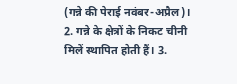(गन्ने की पेराई नवंबर-अप्रैल)। 2. गन्ने के क्षेत्रों के निकट चीनी मिलें स्थापित होती हैं। 3.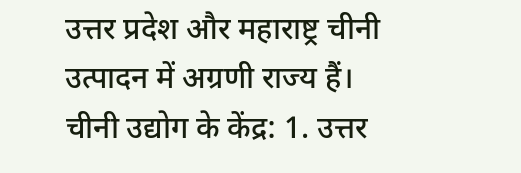उत्तर प्रदेश और महाराष्ट्र चीनी उत्पादन में अग्रणी राज्य हैं।
चीनी उद्योग के केंद्र: 1. उत्तर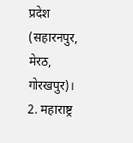प्रदेश (सहारनपुर, मेरठ, गोरखपुर)। 2. महाराष्ट्र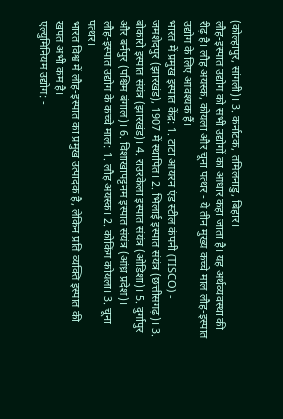(कोल्हापुर, सांगली)। 3. कर्नाटक, तमिलनाडु, बिहार।
लौह-इस्पात उद्योग को सभी उद्योगों का आधार कहा जाता है। यह अर्थव्यवस्था की रीढ़ है। लौह अयस्क, कोयला और चूना पत्थर - ये तीन मुख्य कच्चे माल लौह-इस्पात उद्योग के लिए आवश्यक हैं।
भारत में प्रमुख इस्पात केंद्र: 1. टाटा आयरन एंड स्टील कंपनी (TISCO) - जमशेदपुर (झारखंड), 1907 में स्थापित। 2. भिलाई इस्पात संयंत्र (छत्तीसगढ़)। 3. बोकारो इस्पात संयंत्र (झारखंड)। 4. राउरकेला इस्पात संयंत्र (ओडिशा)। 5. दुर्गापुर और बर्नपुर (पश्चिम बंगाल)। 6. विशाखापट्टनम इस्पात संयंत्र (आंध्र प्रदेश)।
लौह-इस्पात उद्योग के कच्चे माल: 1. लौह अयस्क। 2. कोकिंग कोयला। 3. चूना पत्थर।
भारत विश्व में लौह-इस्पात का प्रमुख उत्पादक है, लेकिन प्रति व्यक्ति इस्पात की खपत अभी कम है।
एल्युमिनियम उद्योग: -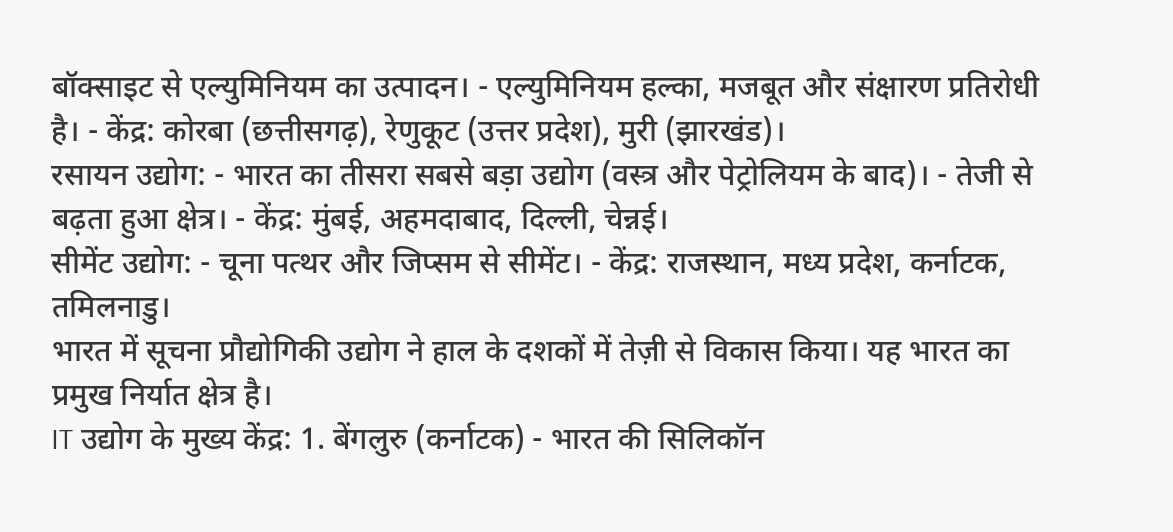बॉक्साइट से एल्युमिनियम का उत्पादन। - एल्युमिनियम हल्का, मजबूत और संक्षारण प्रतिरोधी है। - केंद्र: कोरबा (छत्तीसगढ़), रेणुकूट (उत्तर प्रदेश), मुरी (झारखंड)।
रसायन उद्योग: - भारत का तीसरा सबसे बड़ा उद्योग (वस्त्र और पेट्रोलियम के बाद)। - तेजी से बढ़ता हुआ क्षेत्र। - केंद्र: मुंबई, अहमदाबाद, दिल्ली, चेन्नई।
सीमेंट उद्योग: - चूना पत्थर और जिप्सम से सीमेंट। - केंद्र: राजस्थान, मध्य प्रदेश, कर्नाटक, तमिलनाडु।
भारत में सूचना प्रौद्योगिकी उद्योग ने हाल के दशकों में तेज़ी से विकास किया। यह भारत का प्रमुख निर्यात क्षेत्र है।
IT उद्योग के मुख्य केंद्र: 1. बेंगलुरु (कर्नाटक) - भारत की सिलिकॉन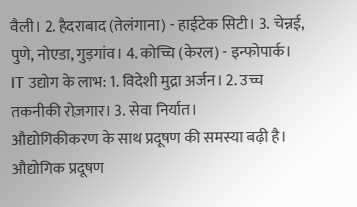वैली। 2. हैदराबाद (तेलंगाना) - हाईटेक सिटी। 3. चेन्नई, पुणे, नोएडा, गुड़गांव। 4. कोच्चि (केरल) - इन्फोपार्क।
IT उद्योग के लाभ: 1. विदेशी मुद्रा अर्जन। 2. उच्च तकनीकी रोज़गार। 3. सेवा निर्यात।
औद्योगिकीकरण के साथ प्रदूषण की समस्या बढ़ी है। औद्योगिक प्रदूषण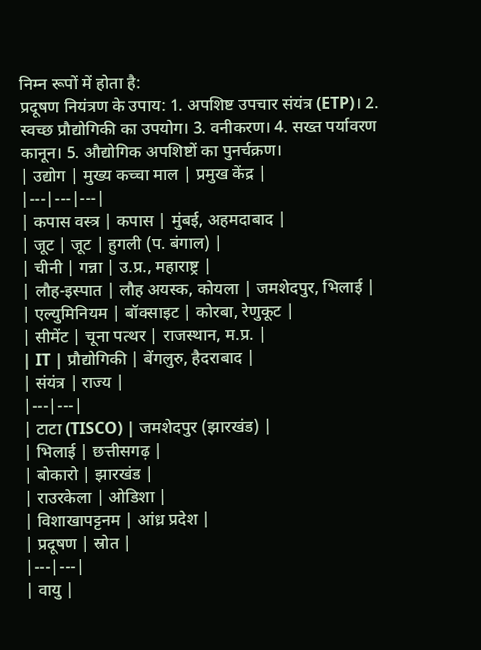निम्न रूपों में होता है:
प्रदूषण नियंत्रण के उपाय: 1. अपशिष्ट उपचार संयंत्र (ETP)। 2. स्वच्छ प्रौद्योगिकी का उपयोग। 3. वनीकरण। 4. सख्त पर्यावरण कानून। 5. औद्योगिक अपशिष्टों का पुनर्चक्रण।
| उद्योग | मुख्य कच्चा माल | प्रमुख केंद्र |
|---|---|---|
| कपास वस्त्र | कपास | मुंबई, अहमदाबाद |
| जूट | जूट | हुगली (प. बंगाल) |
| चीनी | गन्ना | उ.प्र., महाराष्ट्र |
| लौह-इस्पात | लौह अयस्क, कोयला | जमशेदपुर, भिलाई |
| एल्युमिनियम | बॉक्साइट | कोरबा, रेणुकूट |
| सीमेंट | चूना पत्थर | राजस्थान, म.प्र. |
| IT | प्रौद्योगिकी | बेंगलुरु, हैदराबाद |
| संयंत्र | राज्य |
|---|---|
| टाटा (TISCO) | जमशेदपुर (झारखंड) |
| भिलाई | छत्तीसगढ़ |
| बोकारो | झारखंड |
| राउरकेला | ओडिशा |
| विशाखापट्टनम | आंध्र प्रदेश |
| प्रदूषण | स्रोत |
|---|---|
| वायु |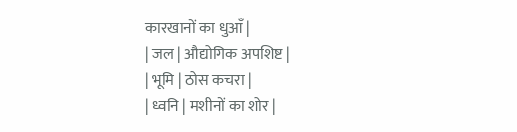कारखानों का धुआँ |
| जल | औद्योगिक अपशिष्ट |
| भूमि | ठोस कचरा |
| ध्वनि | मशीनों का शोर |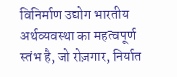विनिर्माण उद्योग भारतीय अर्थव्यवस्था का महत्वपूर्ण स्तंभ है, जो रोज़गार, निर्यात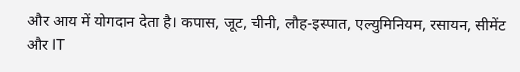और आय में योगदान देता है। कपास, जूट, चीनी, लौह-इस्पात, एल्युमिनियम, रसायन, सीमेंट और IT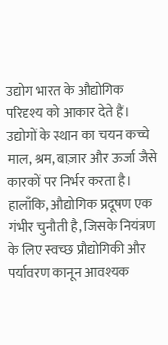उद्योग भारत के औद्योगिक परिदृश्य को आकार देते हैं। उद्योगों के स्थान का चयन कच्चे माल, श्रम, बाज़ार और ऊर्जा जैसे कारकों पर निर्भर करता है। हालाँकि, औद्योगिक प्रदूषण एक गंभीर चुनौती है, जिसके नियंत्रण के लिए स्वच्छ प्रौद्योगिकी और पर्यावरण कानून आवश्यक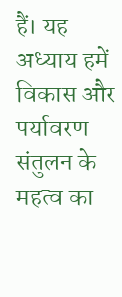हैं। यह अध्याय हमें विकास और पर्यावरण संतुलन के महत्व का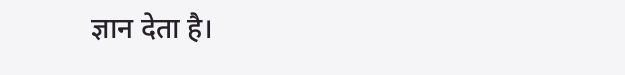ज्ञान देता है।